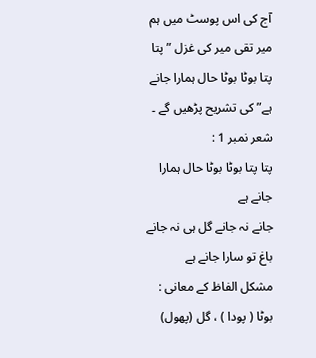آج کی اس پوسٹ میں ہم میر تقی میر کی غزل ” پتا پتا بوٹا بوٹا حال ہمارا جانے ہے” کی تشریح پڑھیں گے ۔
شعر نمبر 1 :
پتا پتا بوٹا بوٹا حال ہمارا جانے ہے
جانے نہ جانے گل ہی نہ جانے باغ تو سارا جانے ہے
مشکل الفاظ کے معانی : بوٹا ( پودا ) ، گل (پھول)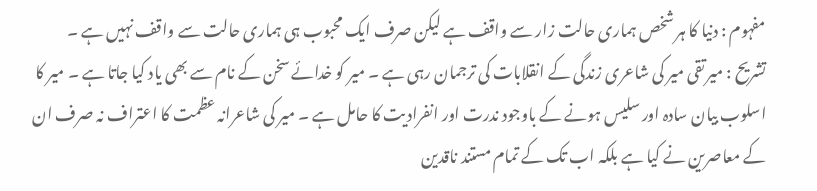مفہوم : دنیا کا ہر شخص ہماری حالت زار سے واقف ہے لیکن صرف ایک محبوب ہی ہماری حالت سے واقف نہیں ہے ۔
تشریح : میر تقی میر کی شاعری زندگی کے انقلابات کی ترجمان رہی ہے ۔ میر کو خدائے سخن کے نام سے بھی یاد کیا جاتا ہے ۔ میر کا اسلوب بیان سادہ اور سلیس ہونے کے باوجود ندرت اور انفرادیت کا حامل ہے ۔ میر کی شاعرانہ عظمت کا اعتراف نہ صرف ان کے معاصرین نے کیا ہے بلکہ اب تک کے تمام مستند ناقدین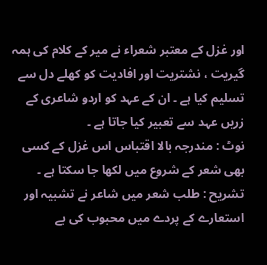اور غزل کے معتبر شعراء نے میر کے کلام کی ہمہ گیریت ، نشتریت اور افادیت کو کھلے دل سے تسلیم کیا ہے ۔ ان کے عہد کو اردو شاعری کے زریں عہد سے تعبیر کیا جاتا ہے ۔
نوٹ : مندرجہ بالا اقتباس اس غزل کے کسی بھی شعر کے شروع میں لکھا جا سکتا ہے ۔
تشریح : طلب شعر میں شاعر نے تشبیہ اور استعارے کے پردے میں محبوب کی بے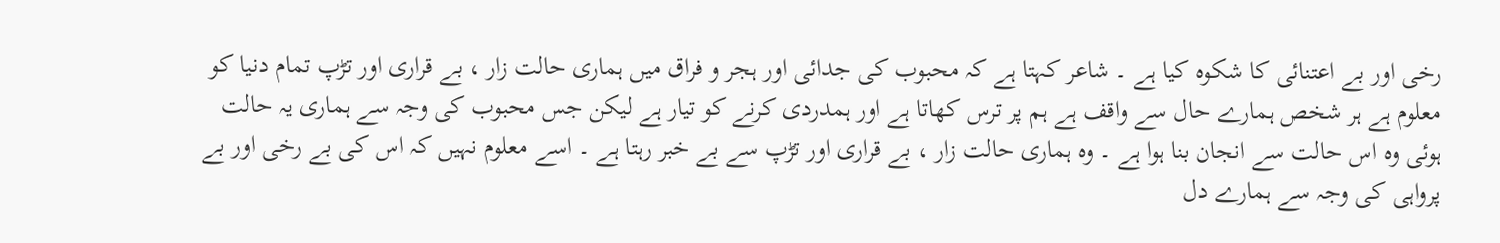رخی اور بے اعتنائی کا شکوہ کیا ہے ۔ شاعر کہتا ہے کہ محبوب کی جدائی اور ہجر و فراق میں ہماری حالت زار ، بے قراری اور تڑپ تمام دنیا کو معلوم ہے ہر شخص ہمارے حال سے واقف ہے ہم پر ترس کھاتا ہے اور ہمدردی کرنے کو تیار ہے لیکن جس محبوب کی وجہ سے ہماری یہ حالت ہوئی وہ اس حالت سے انجان بنا ہوا ہے ۔ وہ ہماری حالت زار ، بے قراری اور تڑپ سے بے خبر رہتا ہے ۔ اسے معلوم نہیں کہ اس کی بے رخی اور بے پرواہی کی وجہ سے ہمارے دل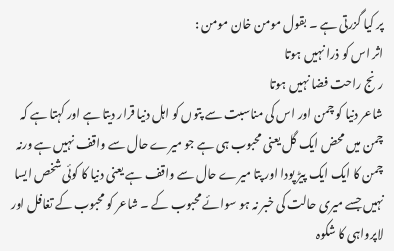پر کیا گزرتی ہے ۔ بقول مومن خان مومن :
اثر اس کو ذرا نہیں ہوتا
رنج راحت فضا نہیں ہوتا
شاعر دنیا کو چمن اور اس کی مناسبت سے پتوں کو اہل دنیا قرار دیتا ہے اور کہتا ہے کہ چمن میں محض ایک گل یعنی محبوب ہی ہے جو میرے حال سے واقف نہیں ہے ورنہ چمن کا ایک ایک پیڑ پودا اور پتا میرے حال سے واقف ہے یعنی دنیا کا کوئی شخص ایسا نہیں جسے میری حالت کی خبر نہ ہو سوائے محبوب کے ۔ شاعر کو محبوب کے تغافل اور لاپرواہی کا شکوہ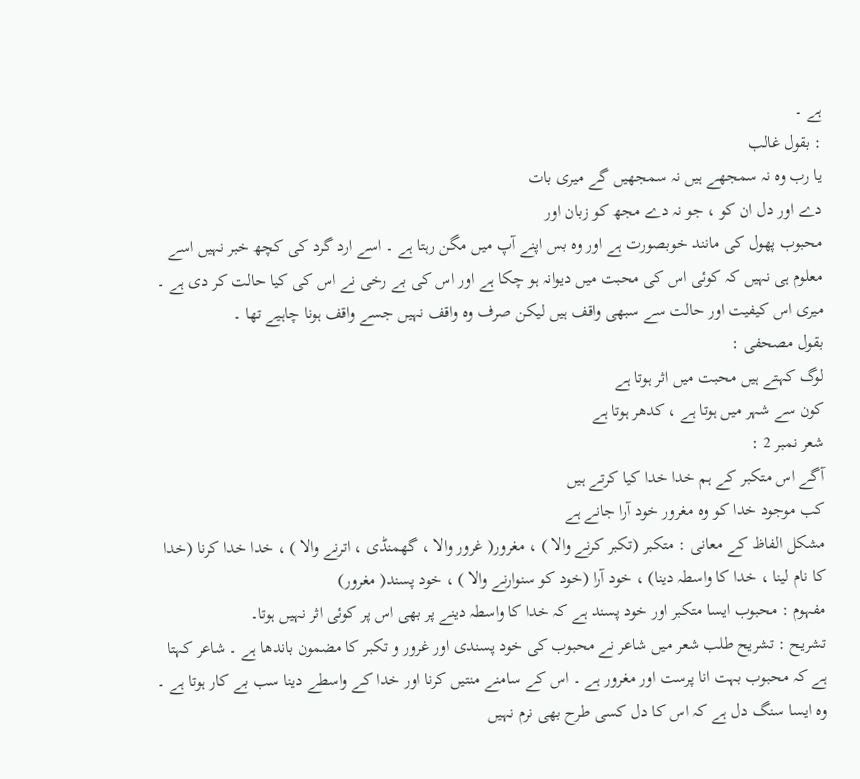ہے ۔
: بقول غالب
یا رب وہ نہ سمجھے ہیں نہ سمجھیں گے میری بات
دے اور دل ان کو ، جو نہ دے مجھ کو زبان اور
محبوب پھول کی مانند خوبصورت ہے اور وہ بس اپنے آپ میں مگن رہتا ہے ۔ اسے ارد گرد کی کچھ خبر نہیں اسے معلوم ہی نہیں کہ کوئی اس کی محبت میں دیوانہ ہو چکا ہے اور اس کی بے رخی نے اس کی کیا حالت کر دی ہے ۔ میری اس کیفیت اور حالت سے سبھی واقف ہیں لیکن صرف وہ واقف نہیں جسے واقف ہونا چاہیے تھا ۔
بقول مصحفی :
لوگ کہتے ہیں محبت میں اثر ہوتا ہے
کون سے شہر میں ہوتا ہے ، کدھر ہوتا ہے
شعر نمبر 2 :
آگے اس متکبر کے ہم خدا خدا کیا کرتے ہیں
کب موجود خدا کو وہ مغرور خود آرا جانے ہے
مشکل الفاظ کے معانی : متکبر (تکبر کرنے والا ) ، مغرور( غرور والا ، گھمنڈی ، اترنے والا ) ، خدا خدا کرنا (خدا کا نام لینا ، خدا کا واسطہ دینا) ، خود آرا (خود کو سنوارنے والا ) ، خود پسند( مغرور)
مفہوم : محبوب ایسا متکبر اور خود پسند ہے کہ خدا کا واسطہ دینے پر بھی اس پر کوئی اثر نہیں ہوتا۔
تشریح : تشریح طلب شعر میں شاعر نے محبوب کی خود پسندی اور غرور و تکبر کا مضمون باندھا ہے ۔ شاعر کہتا ہے کہ محبوب بہت انا پرست اور مغرور ہے ۔ اس کے سامنے منتیں کرنا اور خدا کے واسطے دینا سب بے کار ہوتا ہے ۔ وہ ایسا سنگ دل ہے کہ اس کا دل کسی طرح بھی نرم نہیں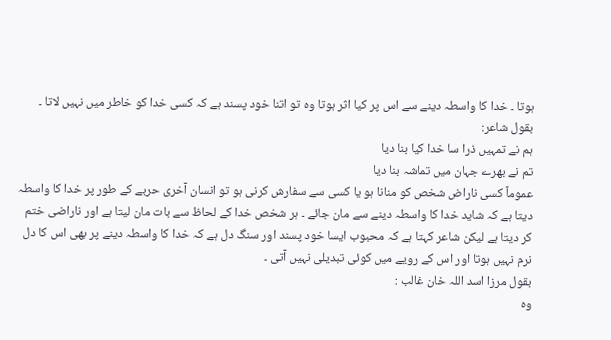ہوتا ۔ خدا کا واسطہ دینے سے اس پر کیا اثر ہوتا وہ تو اتنا خود پسند ہے کہ کسی خدا کو خاطر میں نہیں لاتا ۔
بقول شاعر:
ہم نے تمہیں ذرا سا خدا کیا بنا دیا
تم نے بھرے جہان میں تماشہ بنا دیا
عموماً کسی ناراض شخص کو منانا ہو یا کسی سے سفارش کرنی ہو تو انسان آخری حربے کے طور پر خدا کا واسطہ دیتا ہے کہ شاید خدا کا واسطہ دینے سے مان جائے ۔ ہر شخص خدا کے لحاظ سے بات مان لیتا ہے اور ناراضی ختم کر دیتا ہے لیکن شاعر کہتا ہے کہ محبوب ایسا خود پسند اور سنگ دل ہے کہ خدا کا واسطہ دینے پر بھی اس کا دل نرم نہیں ہوتا اور اس کے رویے میں کوئی تبدیلی نہیں آتی ۔
بقول مرزا اسد اللہ خان غالب :
وہ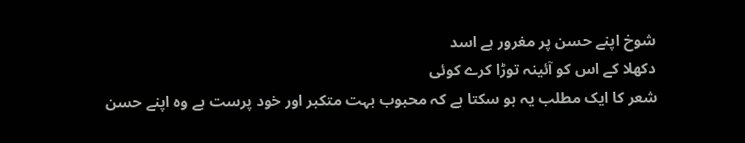شوخ اپنے حسن پر مغرور ہے اسد
دکھلا کے اس کو آئینہ توڑا کرے کوئی
شعر کا ایک مطلب یہ ہو سکتا ہے کہ محبوب بہت متکبر اور خود پرست ہے وہ اپنے حسن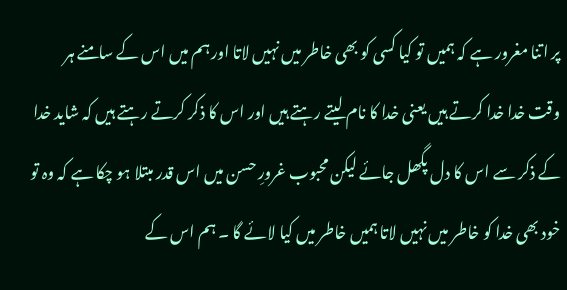پر اتنا مغرور ہے کہ ہمیں تو کیا کسی کو بھی خاطر میں نہیں لاتا اور ہم میں اس کے سامنے ہر وقت خدا خدا کرتے ہیں یعنی خدا کا نام لیتے رہتے ہیں اور اس کا ذکر کرتے رہتے ہیں کہ شاید خدا کے ذکر سے اس کا دل پگھل جائے لیکن محبوب غرورِ حسن میں اس قدر مبتلا ہو چکا ہے کہ وہ تو خود بھی خدا کو خاطر میں نہیں لاتا ہمیں خاطر میں کیا لائے گا ۔ ہم اس کے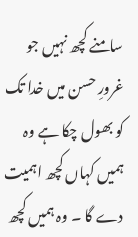سامنے کچھ نہیں جو غرورِ حسن میں خدا تک کو بھول چکا ہے وہ ہمیں کہاں کچھ اہمیت دے گا ۔ وہ ہمیں کچھ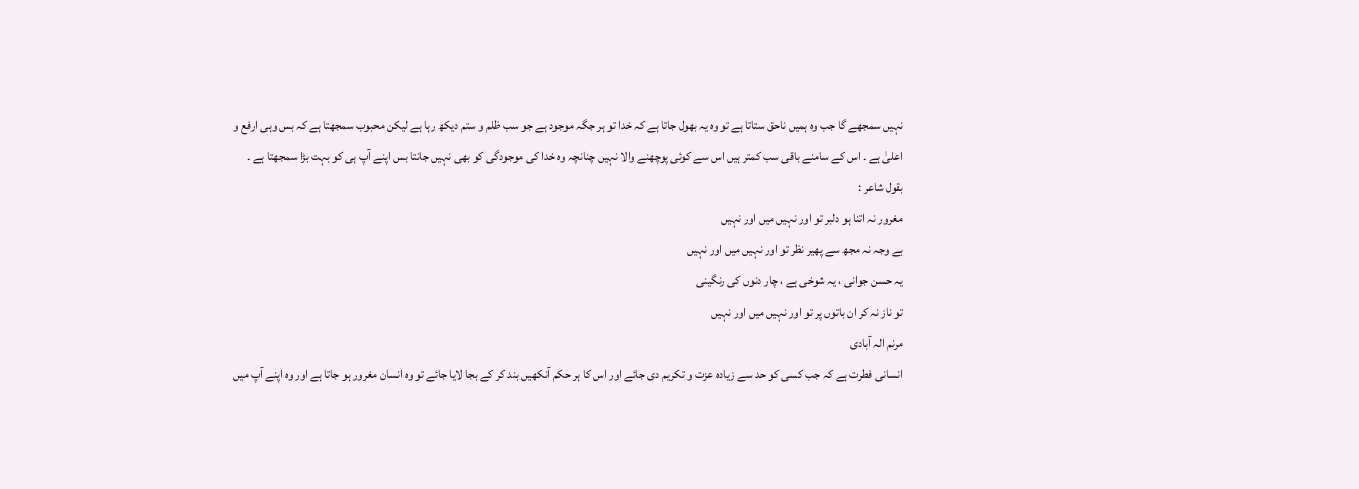نہیں سمجھے گا جب وہ ہمیں ناحق ستاتا ہے تو وہ یہ بھول جاتا ہے کہ خدا تو ہر جگہ موجود ہے جو سب ظلم و ستم دیکھ رہا ہے لیکن محبوب سمجھتا ہے کہ بس وہی ارفع و اعلیٰ ہے ۔ اس کے سامنے باقی سب کمتر ہیں اس سے کوئی پوچھنے والا نہیں چنانچہ وہ خدا کی موجودگی کو بھی نہیں جانتا بس اپنے آپ ہی کو بہت بڑا سمجھتا ہے ۔
بقول شاعر :
مغرور نہ اتنا ہو دلبر تو اور نہیں میں اور نہیں
بے وجہ نہ مجھ سے پھیر نظر تو اور نہیں میں اور نہیں
یہ حسن جوانی ، یہ شوخی ہے ، چار دنوں کی رنگینی
تو ناز نہ کر ان باتوں پر تو اور نہیں میں اور نہیں
مرنم الہ آبادی
انسانی فطرت ہے کہ جب کسی کو حد سے زیادہ عزت و تکریم دی جائے اور اس کا ہر حکم آنکھیں بند کر کے بجا لایا جائے تو وہ انسان مغرور ہو جاتا ہے اور وہ اپنے آپ میں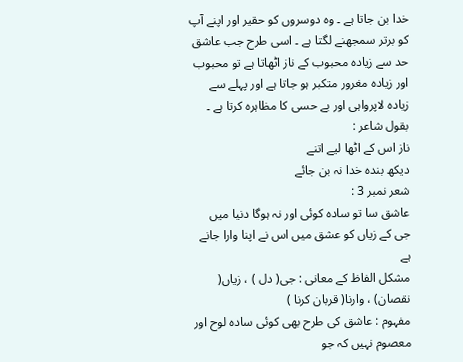خدا بن جاتا ہے ۔ وہ دوسروں کو حقیر اور اپنے آپ کو برتر سمجھنے لگتا ہے ۔ اسی طرح جب عاشق حد سے زیادہ محبوب کے ناز اٹھاتا ہے تو محبوب اور زیادہ مغرور متکبر ہو جاتا ہے اور پہلے سے زیادہ لاپرواہی اور بے حسی کا مظاہرہ کرتا ہے ۔ بقول شاعر :
ناز اس کے اٹھا لیے اتنے
دیکھ بندہ خدا نہ بن جائے
شعر نمبر 3 :
عاشق سا تو سادہ کوئی اور نہ ہوگا دنیا میں
جی کے زیاں کو عشق میں اس نے اپنا وارا جانے ہے
مشکل الفاظ کے معانی : جی( دل ) ، زیاں( نقصان) ، وارنا( قربان کرنا )
مفہوم : عاشق کی طرح بھی کوئی سادہ لوح اور معصوم نہیں کہ جو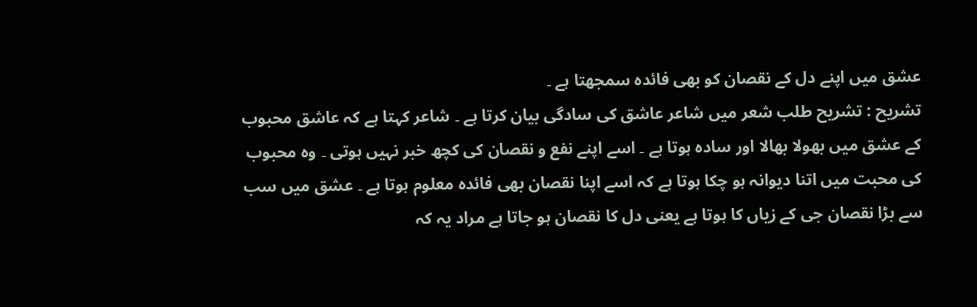عشق میں اپنے دل کے نقصان کو بھی فائدہ سمجھتا ہے ۔
تشریح : تشریح طلب شعر میں شاعر عاشق کی سادگی بیان کرتا ہے ۔ شاعر کہتا ہے کہ عاشق محبوب کے عشق میں بھولا بھالا اور سادہ ہوتا ہے ۔ اسے اپنے نفع و نقصان کی کچھ خبر نہیں ہوتی ۔ وہ محبوب کی محبت میں اتنا دیوانہ ہو چکا ہوتا ہے کہ اسے اپنا نقصان بھی فائدہ معلوم ہوتا ہے ۔ عشق میں سب سے بڑا نقصان جی کے زیاں کا ہوتا ہے یعنی دل کا نقصان ہو جاتا ہے مراد یہ کہ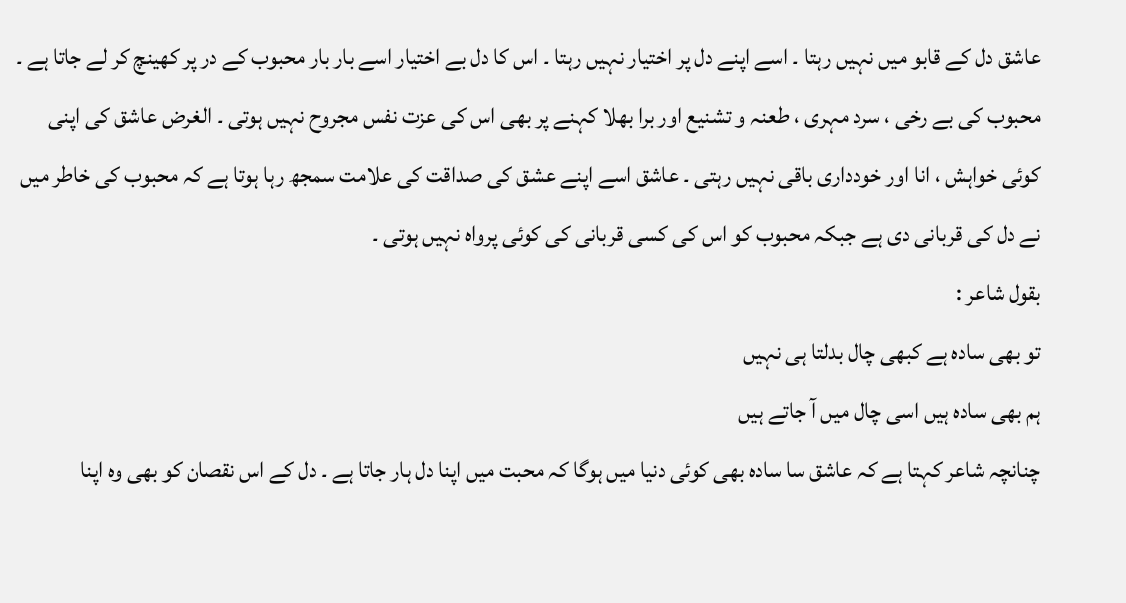عاشق دل کے قابو میں نہیں رہتا ۔ اسے اپنے دل پر اختیار نہیں رہتا ۔ اس کا دل بے اختیار اسے بار بار محبوب کے در پر کھینچ کر لے جاتا ہے ۔ محبوب کی بے رخی ، سرد مہری ، طعنہ و تشنیع اور برا بھلا کہنے پر بھی اس کی عزت نفس مجروح نہیں ہوتی ۔ الغرض عاشق کی اپنی کوئی خواہش ، انا اور خودداری باقی نہیں رہتی ۔ عاشق اسے اپنے عشق کی صداقت کی علامت سمجھ رہا ہوتا ہے کہ محبوب کی خاطر میں نے دل کی قربانی دی ہے جبکہ محبوب کو اس کی کسی قربانی کی کوئی پرواہ نہیں ہوتی ۔
بقول شاعر :
تو بھی سادہ ہے کبھی چال بدلتا ہی نہیں
ہم بھی سادہ ہیں اسی چال میں آ جاتے ہیں
چنانچہ شاعر کہتا ہے کہ عاشق سا سادہ بھی کوئی دنیا میں ہوگا کہ محبت میں اپنا دل ہار جاتا ہے ۔ دل کے اس نقصان کو بھی وہ اپنا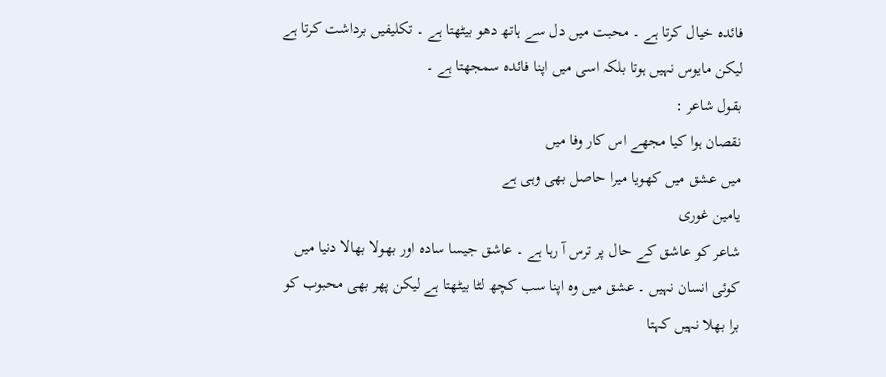فائدہ خیال کرتا ہے ۔ محبت میں دل سے ہاتھ دھو بیٹھتا ہے ۔ تکلیفیں برداشت کرتا ہے لیکن مایوس نہیں ہوتا بلکہ اسی میں اپنا فائدہ سمجھتا ہے ۔
بقول شاعر :
نقصان ہوا کیا مجھے اس کار وفا میں
میں عشق میں کھویا میرا حاصل بھی وہی ہے
یامین غوری
شاعر کو عاشق کے حال پر ترس آ رہا ہے ۔ عاشق جیسا سادہ اور بھولا بھالا دنیا میں کوئی انسان نہیں ۔ عشق میں وہ اپنا سب کچھ لٹا بیٹھتا ہے لیکن پھر بھی محبوب کو برا بھلا نہیں کہتا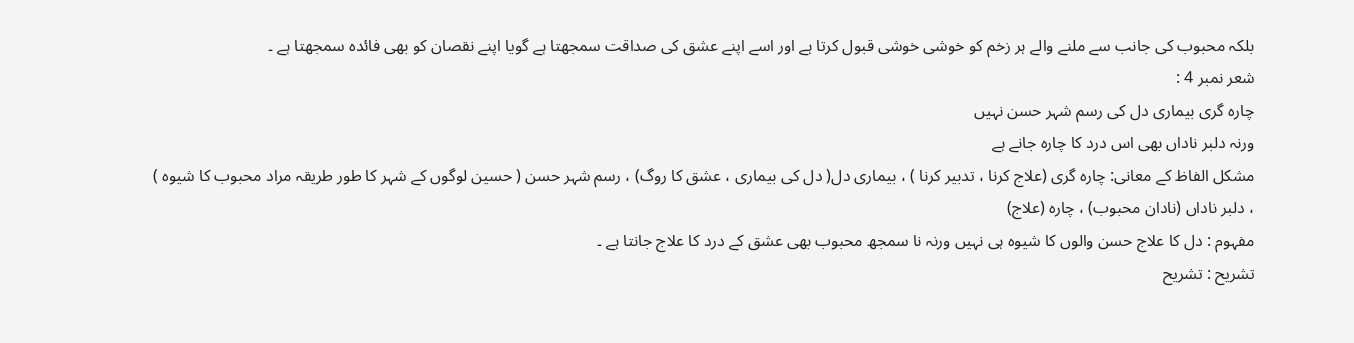بلکہ محبوب کی جانب سے ملنے والے ہر زخم کو خوشی خوشی قبول کرتا ہے اور اسے اپنے عشق کی صداقت سمجھتا ہے گویا اپنے نقصان کو بھی فائدہ سمجھتا ہے ۔
شعر نمبر 4 :
چارہ گری بیماری دل کی رسم شہر حسن نہیں
ورنہ دلبر ناداں بھی اس درد کا چارہ جانے ہے
مشکل الفاظ کے معانی: چارہ گری (علاج کرنا ، تدبیر کرنا ) ، بیماری دل( دل کی بیماری ، عشق کا روگ) ، رسم شہر حسن ( حسین لوگوں کے شہر کا طور طریقہ مراد محبوب کا شیوہ ) ، دلبر ناداں (نادان محبوب) ، چارہ (علاج)
مفہوم : دل کا علاج حسن والوں کا شیوہ ہی نہیں ورنہ نا سمجھ محبوب بھی عشق کے درد کا علاج جانتا ہے ۔
تشریح : تشریح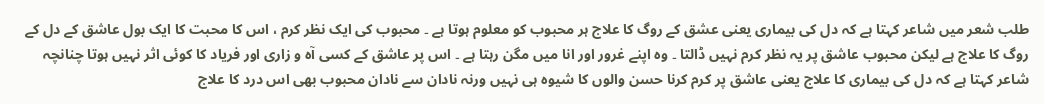طلب شعر میں شاعر کہتا ہے کہ دل کی بیماری یعنی عشق کے روگ کا علاج ہر محبوب کو معلوم ہوتا ہے ۔ محبوب کی ایک نظر کرم ، اس کا محبت کا ایک بول عاشق کے دل کے روگ کا علاج ہے لیکن محبوب عاشق پر یہ نظر کرم نہیں ڈالتا ۔ وہ اپنے غرور اور انا میں مگن رہتا ہے ۔ اس پر عاشق کے کسی آہ و زاری اور فریاد کا کوئی اثر نہیں ہوتا چنانچہ شاعر کہتا ہے کہ دل کی بیماری کا علاج یعنی عاشق پر کرم کرنا حسن والوں کا شیوہ ہی نہیں ورنہ نادان سے نادان محبوب بھی اس درد کا علاج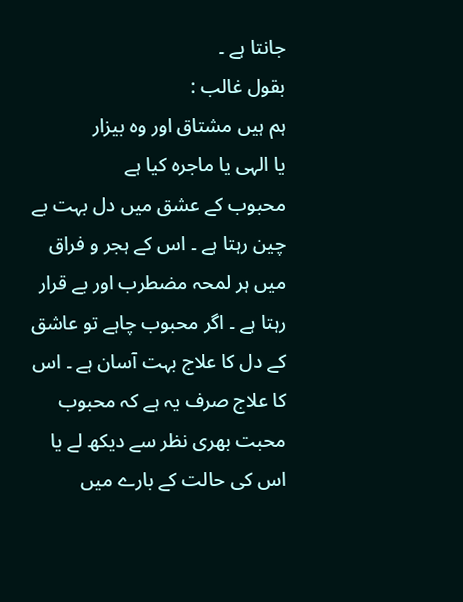جانتا ہے ۔
بقول غالب :
ہم ہیں مشتاق اور وہ بیزار
یا الہی یا ماجرہ کیا ہے
محبوب کے عشق میں دل بہت بے چین رہتا ہے ۔ اس کے ہجر و فراق میں ہر لمحہ مضطرب اور بے قرار رہتا ہے ۔ اگر محبوب چاہے تو عاشق کے دل کا علاج بہت آسان ہے ۔ اس کا علاج صرف یہ ہے کہ محبوب محبت بھری نظر سے دیکھ لے یا اس کی حالت کے بارے میں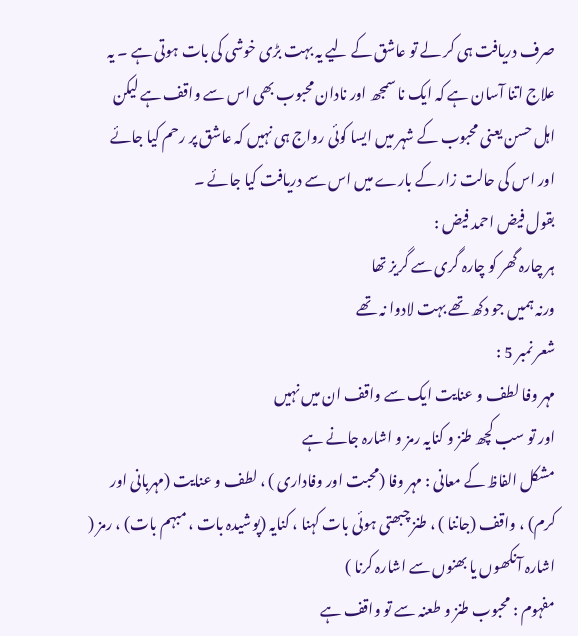صرف دریافت ہی کر لے تو عاشق کے لیے یہ بہت بڑی خوشی کی بات ہوتی ہے ۔ یہ علاج اتنا آسان ہے کہ ایک نا سمجھ اور نادان محبوب بھی اس سے واقف ہے لیکن اہل حسن یعنی محبوب کے شہر میں ایسا کوئی رواج ہی نہیں کہ عاشق پر رحم کیا جائے اور اس کی حالت زار کے بارے میں اس سے دریافت کیا جائے ۔
بقول فیض احمد فیض :
ہر چارہ گھر کو چارہ گری سے گریز تھا
ورنہ ہمیں جو دکھ تھے بہت لادوا نہ تھے
شعر نمبر 5 :
مہر وفا لطف و عنایت ایک سے واقف ان میں نہیں
اور تو سب کچھ طنز و کنایہ رمز و اشارہ جانے ہے
مشکل الفاظ کے معانی : مہر وفا (محبت اور وفاداری ) ، لطف و عنایت (مہربانی اور کرم) ، واقف (جاننا ) ، طنز چبھتی ہوئی بات کہنا ، کنایہ (پوشیدہ بات ، مبہم بات) ، رمز ( اشارہ آنکھوں یا بھنوں سے اشارہ کرنا )
مفہوم : محبوب طنز و طعنہ سے تو واقف ہے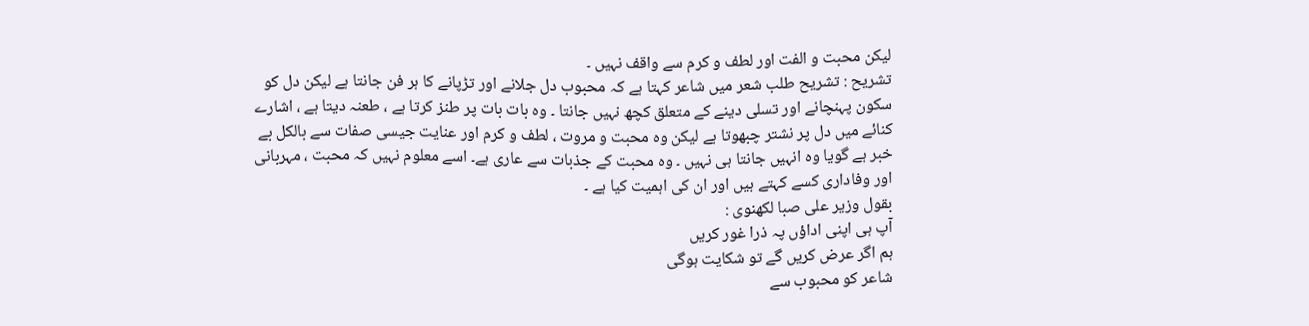لیکن محبت و الفت اور لطف و کرم سے واقف نہیں ۔
تشریح : تشریح طلب شعر میں شاعر کہتا ہے کہ محبوب دل جلانے اور تڑپانے کا ہر فن جانتا ہے لیکن دل کو سکون پہنچانے اور تسلی دینے کے متعلق کچھ نہیں جانتا ۔ وہ بات بات پر طنز کرتا ہے ، طعنہ دیتا ہے ، اشارے کنائے میں دل پر نشتر چبھوتا ہے لیکن وہ محبت و مروت ، لطف و کرم اور عنایت جیسی صفات سے بالکل بے خبر ہے گویا وہ انہیں جانتا ہی نہیں ۔ وہ محبت کے جذبات سے عاری ہے۔ اسے معلوم نہیں کہ محبت ، مہربانی اور وفاداری کسے کہتے ہیں اور ان کی اہمیت کیا ہے ۔
بقول وزیر علی صبا لکھنوی :
آپ ہی اپنی اداؤں پہ ذرا غور کریں
ہم اگر عرض کریں گے تو شکایت ہوگی
شاعر کو محبوب سے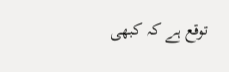توقع ہے کہ کبھی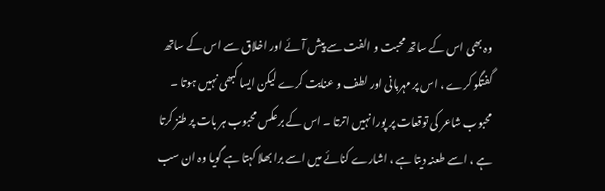وہ بھی اس کے ساتھ محبت و الفت سے پیش آئے اور اخلاق سے اس کے ساتھ گفتگو کرے ، اس پر مہربانی اور لطف و عنایت کرے لیکن ایسا کبھی نہیں ہوتا ۔ محبوب شاعر کی توقعات پر پورا نہیں اترتا ۔ اس کے برعکس محبوب ہر بات پر طنز کرتا ہے ، اسے طعنہ دیتا ہے ، اشارے کنائے میں اسے برا بھلا کہتا ہے گویا وہ ان سب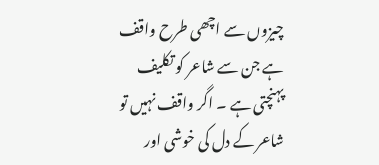چیزوں سے اچھی طرح واقف ہے جن سے شاعر کو تکلیف پہنچتی ہے ۔ اگر واقف نہیں تو شاعر کے دل کی خوشی اور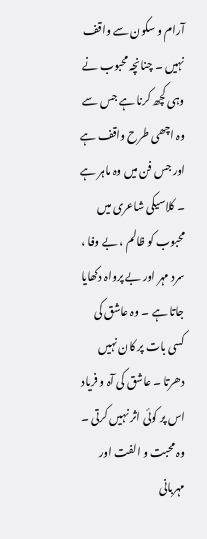آرام و سکون سے واقف نہیں ۔ چنانچہ محبوب نے وہی کچھ کرنا ہے جس سے وہ اچھی طرح واقف ہے اور جس فن میں وہ ماہر ہے ۔ کلاسیکی شاعری میں محبوب کو ظالم ، بے وفا ، سرد مہر اور بے پرواہ دکھایا جاتا ہے ۔ وہ عاشق کی کسی بات پر کان نہیں دھرتا ۔ عاشق کی آہ و فریاد اس پر کوئی اثر نہیں کرتی ۔ وہ محبت و الفت اور مہربانی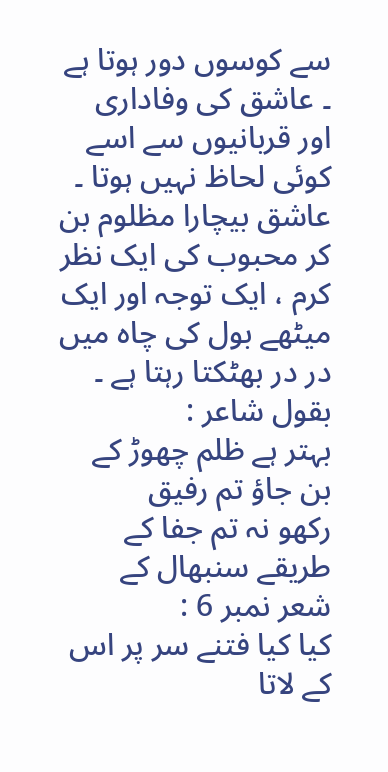سے کوسوں دور ہوتا ہے ۔ عاشق کی وفاداری اور قربانیوں سے اسے کوئی لحاظ نہیں ہوتا ۔ عاشق بیچارا مظلوم بن کر محبوب کی ایک نظر کرم ، ایک توجہ اور ایک میٹھے بول کی چاہ میں در در بھٹکتا رہتا ہے ۔
بقول شاعر :
بہتر ہے ظلم چھوڑ کے بن جاؤ تم رفیق
رکھو نہ تم جفا کے طریقے سنبھال کے
شعر نمبر 6 :
کیا کیا فتنے سر پر اس کے لاتا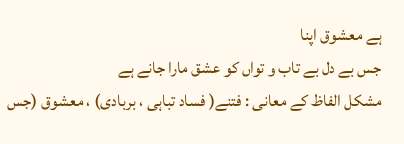ہے معشوق اپنا
جس بے دل بے تاب و تواں کو عشق مارا جانے ہے
مشکل الفاظ کے معانی : فتنے( فساد تباہی ، بربادی) ، معشوق (جس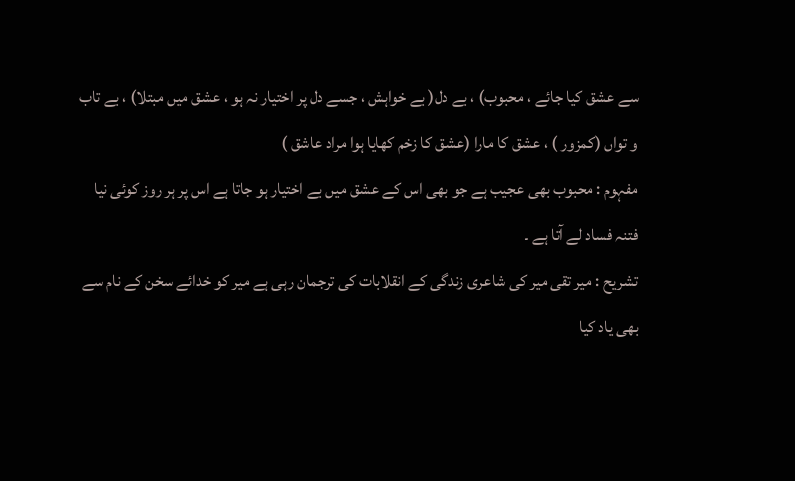سے عشق کیا جائے ، محبوب) ، بے دل( بے خواہش ، جسے دل پر اختیار نہ ہو ، عشق میں مبتلا) ، بے تاب و تواں (کمزور ) ، عشق کا مارا (عشق کا زخم کھایا ہوا مراد عاشق )
مفہوم : محبوب بھی عجیب ہے جو بھی اس کے عشق میں بے اختیار ہو جاتا ہے اس پر ہر روز کوئی نیا فتنہ فساد لے آتا ہے ۔
تشریح : میر تقی میر کی شاعری زندگی کے انقلابات کی ترجمان رہی ہے میر کو خدائے سخن کے نام سے بھی یاد کیا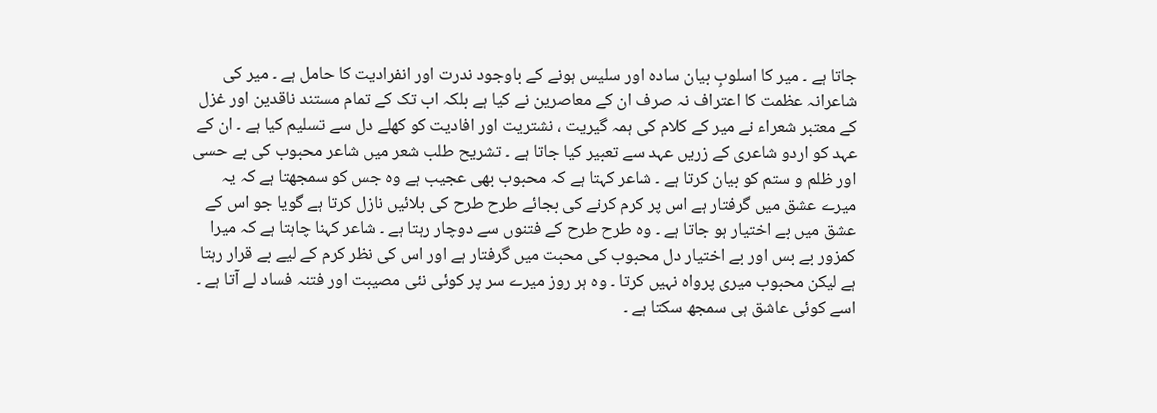جاتا ہے ۔ میر کا اسلوبِ بیان سادہ اور سلیس ہونے کے باوجود ندرت اور انفرادیت کا حامل ہے ۔ میر کی شاعرانہ عظمت کا اعتراف نہ صرف ان کے معاصرین نے کیا ہے بلکہ اب تک کے تمام مستند ناقدین اور غزل کے معتبر شعراء نے میر کے کلام کی ہمہ گیریت ، نشتریت اور افادیت کو کھلے دل سے تسلیم کیا ہے ۔ ان کے عہد کو اردو شاعری کے زریں عہد سے تعبیر کیا جاتا ہے ۔ تشریح طلب شعر میں شاعر محبوب کی بے حسی اور ظلم و ستم کو بیان کرتا ہے ۔ شاعر کہتا ہے کہ محبوب بھی عجیب ہے وہ جس کو سمجھتا ہے کہ یہ میرے عشق میں گرفتار ہے اس پر کرم کرنے کی بجائے طرح طرح کی بلائیں نازل کرتا ہے گویا جو اس کے عشق میں بے اختیار ہو جاتا ہے ۔ وہ طرح طرح کے فتنوں سے دوچار رہتا ہے ۔ شاعر کہنا چاہتا ہے کہ میرا کمزور بے بس اور بے اختیار دل محبوب کی محبت میں گرفتار ہے اور اس کی نظر کرم کے لیے بے قرار رہتا ہے لیکن محبوب میری پرواہ نہیں کرتا ۔ وہ ہر روز میرے سر پر کوئی نئی مصیبت اور فتنہ فساد لے آتا ہے ۔ اسے کوئی عاشق ہی سمجھ سکتا ہے ۔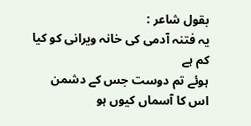بقول شاعر :
یہ فتنہ آدمی کی خانہ ویرانی کو کیا کم ہے
ہوئے تم دوست جس کے دشمن اس کا آسماں کیوں ہو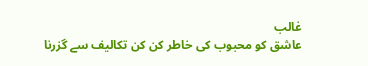غالب
عاشق کو محبوب کی خاطر کن کن تکالیف سے گزرنا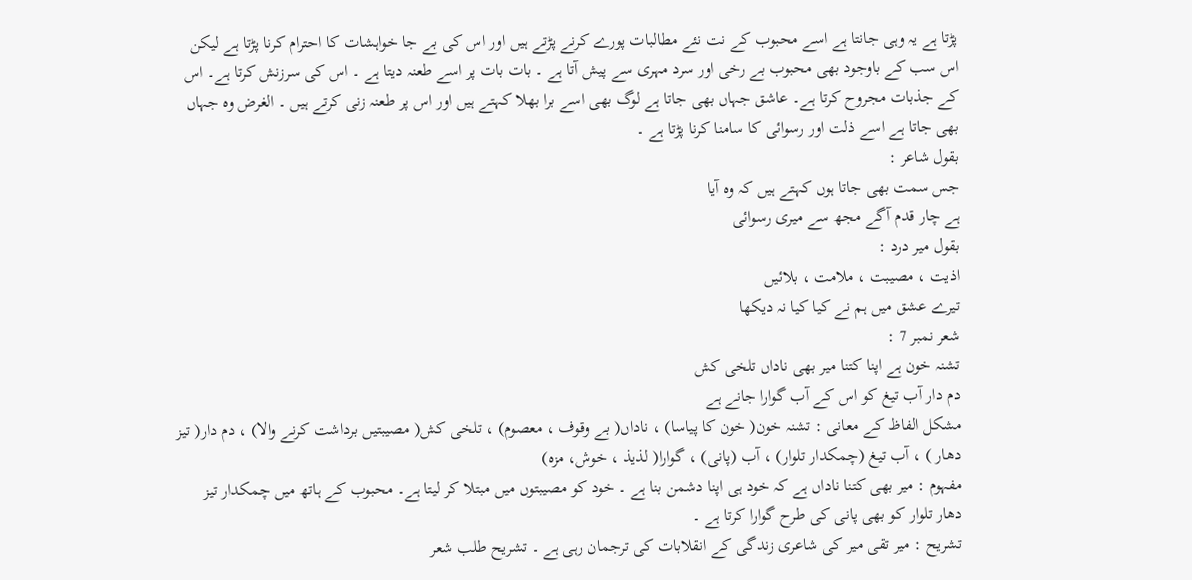پڑتا ہے یہ وہی جانتا ہے اسے محبوب کے نت نئے مطالبات پورے کرنے پڑتے ہیں اور اس کی بے جا خواہشات کا احترام کرنا پڑتا ہے لیکن اس سب کے باوجود بھی محبوب بے رخی اور سرد مہری سے پیش آتا ہے ۔ بات بات پر اسے طعنہ دیتا ہے ۔ اس کی سرزنش کرتا ہے۔ اس کے جذبات مجروح کرتا ہے۔ عاشق جہاں بھی جاتا ہے لوگ بھی اسے برا بھلا کہتے ہیں اور اس پر طعنہ زنی کرتے ہیں ۔ الغرض وہ جہاں بھی جاتا ہے اسے ذلت اور رسوائی کا سامنا کرنا پڑتا ہے ۔
بقول شاعر :
جس سمت بھی جاتا ہوں کہتے ہیں کہ وہ آیا
ہے چار قدم آگے مجھ سے میری رسوائی
بقول میر درد :
اذیت ، مصیبت ، ملامت ، بلائیں
تیرے عشق میں ہم نے کیا کیا نہ دیکھا
شعر نمبر 7 :
تشنہ خون ہے اپنا کتنا میر بھی ناداں تلخی کش
دم دار آب تیغ کو اس کے آب گوارا جانے ہے
مشکل الفاظ کے معانی : تشنہ خون( خون کا پیاسا) ، ناداں( بے وقوف ، معصوم) ، تلخی کش( مصیبتیں برداشت کرنے والا) ، دم دار( تیز دھار ) ، آب تیغ (چمکدار تلوار) ، آب (پانی) ، گوارا( لذیذ ، خوش، مزہ)
مفہوم : میر بھی کتنا ناداں ہے کہ خود ہی اپنا دشمن بنا ہے ۔ خود کو مصیبتوں میں مبتلا کر لیتا ہے۔ محبوب کے ہاتھ میں چمکدار تیز دھار تلوار کو بھی پانی کی طرح گوارا کرتا ہے ۔
تشریح : میر تقی میر کی شاعری زندگی کے انقلابات کی ترجمان رہی ہے ۔ تشریح طلب شعر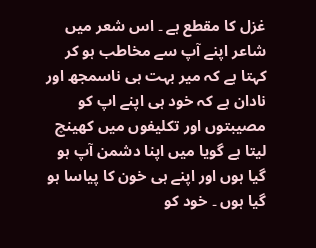غزل کا مقطع ہے ۔ اس شعر میں شاعر اپنے آپ سے مخاطب ہو کر کہتا ہے کہ میر بہت ہی ناسمجھ اور نادان ہے کہ خود ہی اپنے اپ کو مصیبتوں اور تکلیفوں میں کھینچ لیتا ہے گویا میں اپنا دشمن آپ ہو گیا ہوں اور اپنے ہی خون کا پیاسا ہو گیا ہوں ۔ خود کو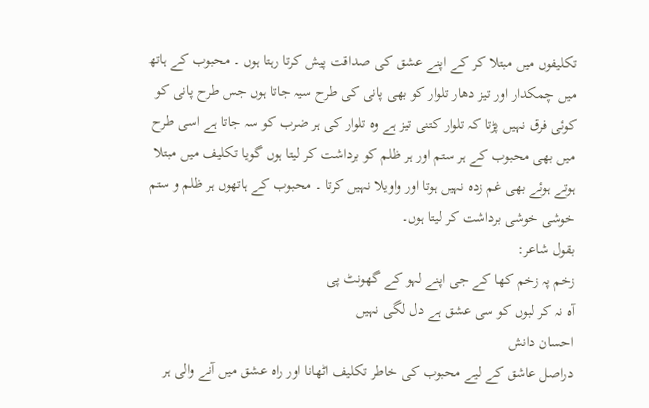تکلیفوں میں مبتلا کر کے اپنے عشق کی صداقت پیش کرتا رہتا ہوں ۔ محبوب کے ہاتھ میں چمکدار اور تیز دھار تلوار کو بھی پانی کی طرح سیہ جاتا ہوں جس طرح پانی کو کوئی فرق نہیں پڑتا کہ تلوار کتنی تیز ہے وہ تلوار کی ہر ضرب کو سہ جاتا ہے اسی طرح میں بھی محبوب کے ہر ستم اور ہر ظلم کو برداشت کر لیتا ہوں گویا تکلیف میں مبتلا ہوتے ہوئے بھی غم زدہ نہیں ہوتا اور واویلا نہیں کرتا ۔ محبوب کے ہاتھوں ہر ظلم و ستم خوشی خوشی برداشت کر لیتا ہوں۔
بقول شاعر:
زخم پہ زخم کھا کے جی اپنے لہو کے گھونٹ پی
آہ نہ کر لبوں کو سی عشق ہے دل لگی نہیں
احسان دانش
دراصل عاشق کے لیے محبوب کی خاطر تکلیف اٹھانا اور راہ عشق میں آنے والی ہر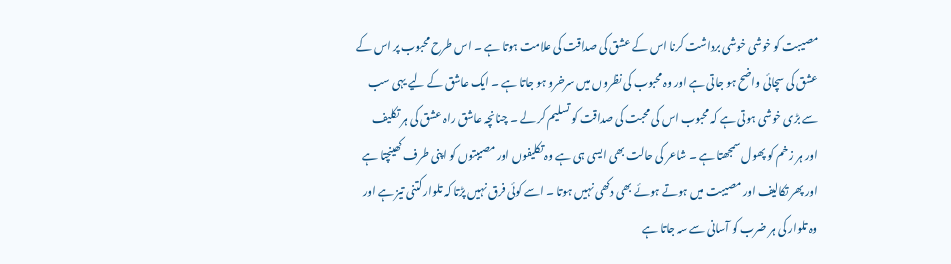مصیبت کو خوشی خوشی برداشت کرنا اس کے عشق کی صداقت کی علامت ہوتا ہے ۔ اس طرح محبوب پر اس کے عشق کی سچائی واضح ہو جاتی ہے اور وہ محبوب کی نظروں میں سرخرو ہو جاتا ہے ۔ ایک عاشق کے لیے یہی سب سے بڑی خوشی ہوتی ہے کہ محبوب اس کی محبت کی صداقت کو تسلیم کر لے ۔ چنانچہ عاشق راہ عشق کی ہر تکلیف اور ہر زخم کو پھول سمجھتا ہے ۔ شاعر کی حالت بھی ایسی ہی ہے وہ تکلیفوں اور مصیبتوں کو اپنی طرف کھینچتا ہے اور پھر تکالیف اور مصیبت میں ہوتے ہوئے بھی دکھی نہیں ہوتا ۔ اسے کوئی فرق نہیں پڑتا کہ تلوار کتنی تیز ہے اور وہ تلوار کی ہر ضرب کو آسانی سے سہ جاتا ہے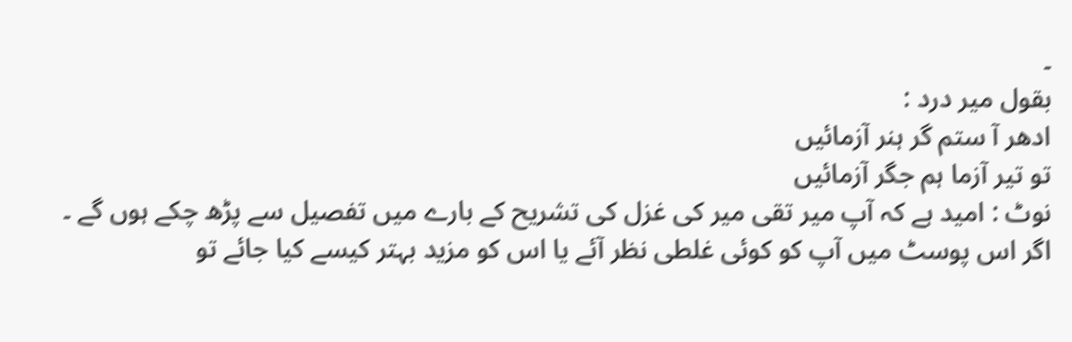۔
بقول میر درد :
ادھر آ ستم گر ہنر آزمائیں
تو تیر آزما ہم جگر آزمائیں
نوٹ : امید ہے کہ آپ میر تقی میر کی غزل کی تشریح کے بارے میں تفصیل سے پڑھ چکے ہوں گے ۔ اگر اس پوسٹ میں آپ کو کوئی غلطی نظر آئے یا اس کو مزید بہتر کیسے کیا جائے تو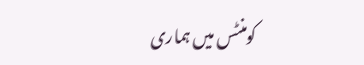کومنٹس میں ہماری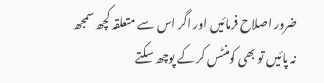ضرور اصلاح فرمائیں اور اگر اس سے متعلقہ کچھ سمجھ نہ پائیں تو بھی کومنٹس کر کے پوچھ سکتے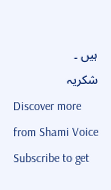ہیں ۔
شکریہ
Discover more from Shami Voice
Subscribe to get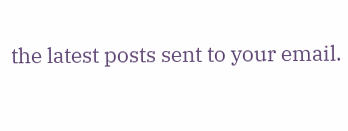the latest posts sent to your email.